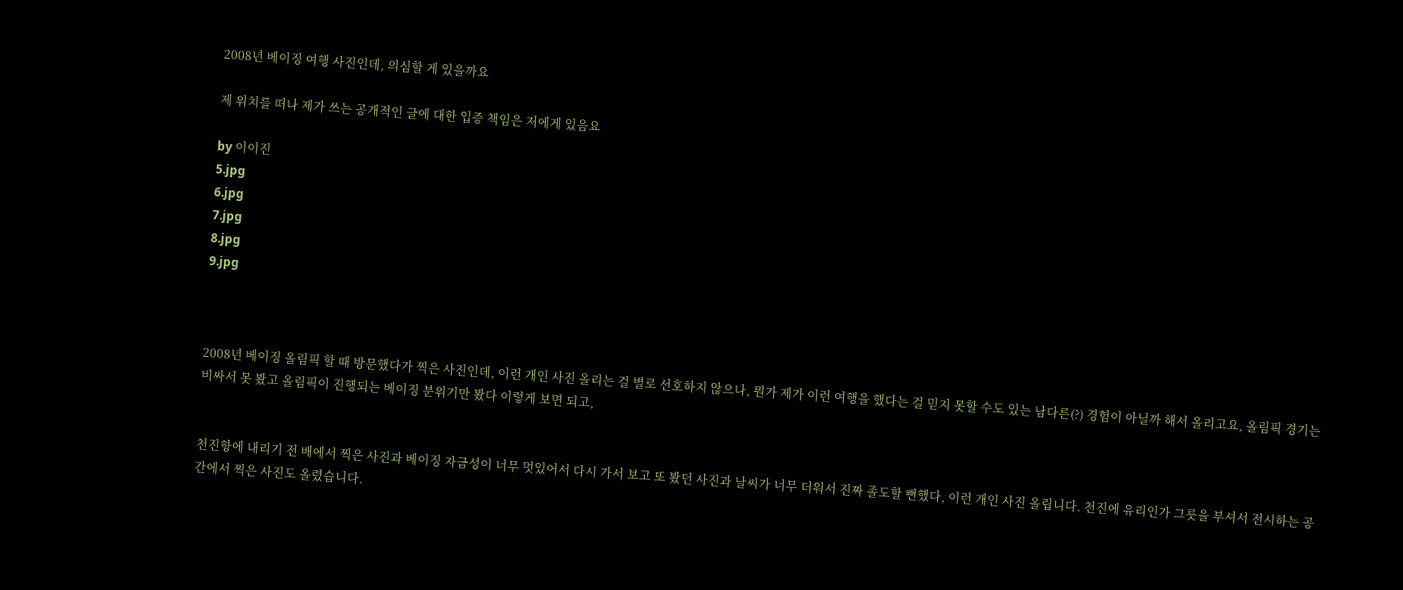2008년 베이징 여행 사진인데, 의심할 게 있을까요

제 위치를 떠나 제가 쓰는 공개적인 글에 대한 입증 책임은 저에게 있음요

by 이이진
5.jpg
6.jpg
7.jpg
8.jpg
9.jpg



2008년 베이징 올림픽 할 때 방문했다가 찍은 사진인데, 이런 개인 사진 올리는 걸 별로 선호하지 않으나, 뭔가 제가 이런 여행을 했다는 걸 믿지 못할 수도 있는 남다른(?) 경험이 아닐까 해서 올리고요, 올림픽 경기는 비싸서 못 봤고 올림픽이 진행되는 베이징 분위기만 봤다 이렇게 보면 되고,


천진항에 내리기 전 배에서 찍은 사진과 베이징 자금성이 너무 멋있어서 다시 가서 보고 또 봤던 사진과 날씨가 너무 더워서 진짜 졸도할 뻔했다, 이런 개인 사진 올립니다. 천진에 유리인가 그릇을 부셔서 전시하는 공간에서 찍은 사진도 올렸습니다.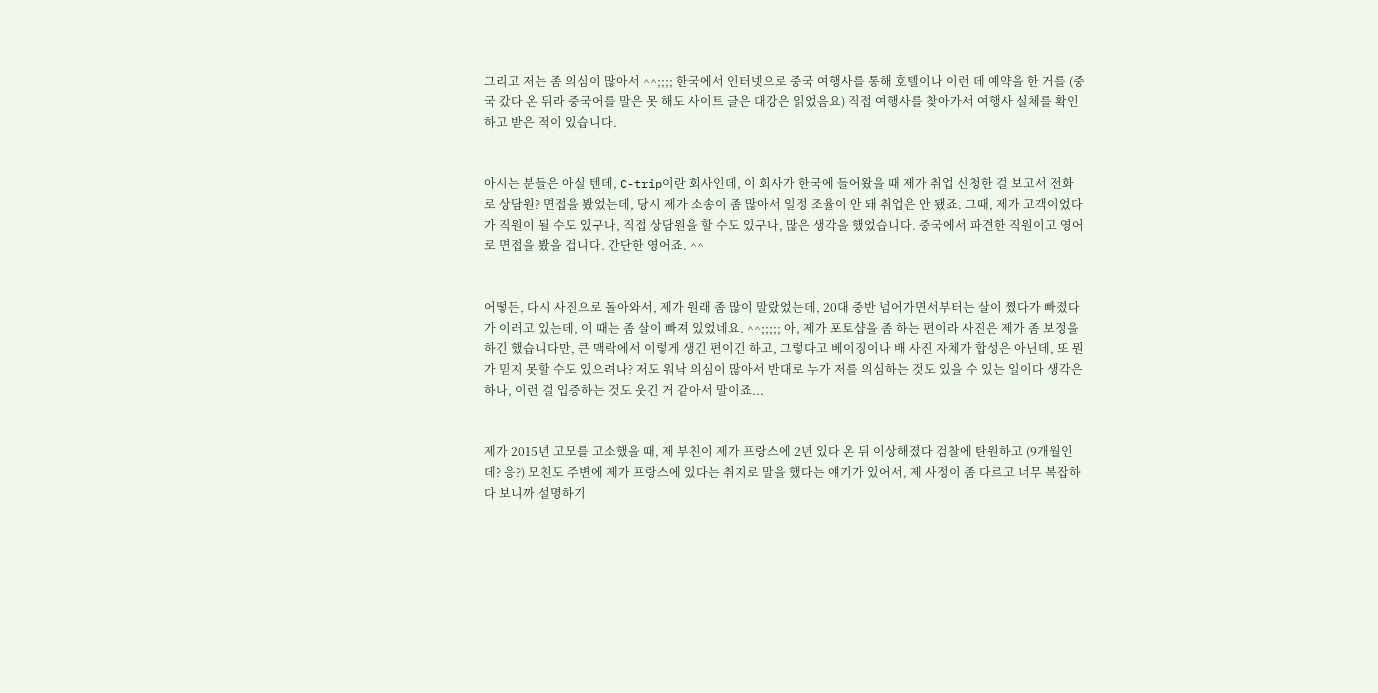그리고 저는 좀 의심이 많아서 ^^;;;; 한국에서 인터넷으로 중국 여행사를 통해 호텔이나 이런 데 예약을 한 거를 (중국 갔다 온 뒤라 중국어를 말은 못 해도 사이트 글은 대강은 읽었음요) 직접 여행사를 찾아가서 여행사 실체를 확인하고 받은 적이 있습니다.


아시는 분들은 아실 텐데, C-trip이란 회사인데, 이 회사가 한국에 들어왔을 때 제가 취업 신청한 걸 보고서 전화로 상담원? 면접을 봤었는데, 당시 제가 소송이 좀 많아서 일정 조율이 안 돼 취업은 안 됐죠. 그때, 제가 고객이었다가 직원이 될 수도 있구나, 직접 상담원을 할 수도 있구나, 많은 생각을 했었습니다. 중국에서 파견한 직원이고 영어로 면접을 봤을 겁니다. 간단한 영어죠. ^^


어떻든, 다시 사진으로 돌아와서, 제가 원래 좀 많이 말랐었는데, 20대 중반 넘어가면서부터는 살이 쪘다가 빠졌다가 이러고 있는데, 이 때는 좀 살이 빠져 있었네요. ^^;;;;; 아, 제가 포토샵을 좀 하는 편이라 사진은 제가 좀 보정을 하긴 했습니다만, 큰 맥락에서 이렇게 생긴 편이긴 하고, 그렇다고 베이징이나 배 사진 자체가 합성은 아닌데, 또 뭔가 믿지 못할 수도 있으려나? 저도 워낙 의심이 많아서 반대로 누가 저를 의심하는 것도 있을 수 있는 일이다 생각은 하나, 이런 걸 입증하는 것도 웃긴 거 같아서 말이죠...


제가 2015년 고모를 고소했을 때, 제 부친이 제가 프랑스에 2년 있다 온 뒤 이상해졌다 검찰에 탄원하고 (9개월인데? 응?) 모친도 주변에 제가 프랑스에 있다는 취지로 말을 했다는 얘기가 있어서, 제 사정이 좀 다르고 너무 복잡하다 보니까 설명하기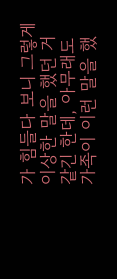가 힘들다 보니 그렇게 이상한 말을 했던 거 같긴 한데, 아무래도 가족이 이런 말을 했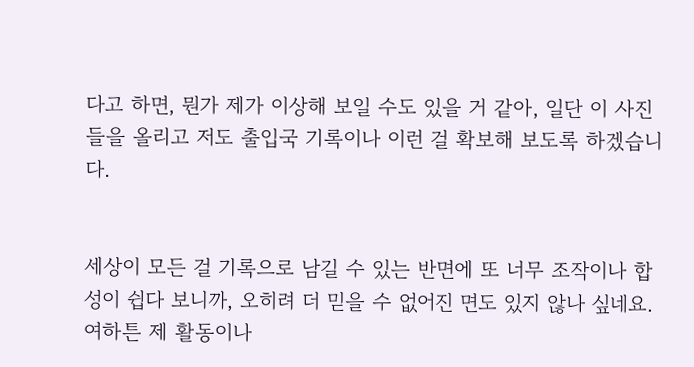다고 하면, 뭔가 제가 이상해 보일 수도 있을 거 같아, 일단 이 사진들을 올리고 저도 출입국 기록이나 이런 걸 확보해 보도록 하겠습니다.


세상이 모든 걸 기록으로 남길 수 있는 반면에 또 너무 조작이나 합성이 쉽다 보니까, 오히려 더 믿을 수 없어진 면도 있지 않나 싶네요. 여하튼 제 활동이나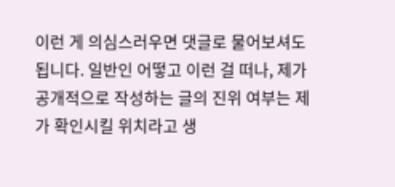이런 게 의심스러우면 댓글로 물어보셔도 됩니다. 일반인 어떻고 이런 걸 떠나, 제가 공개적으로 작성하는 글의 진위 여부는 제가 확인시킬 위치라고 생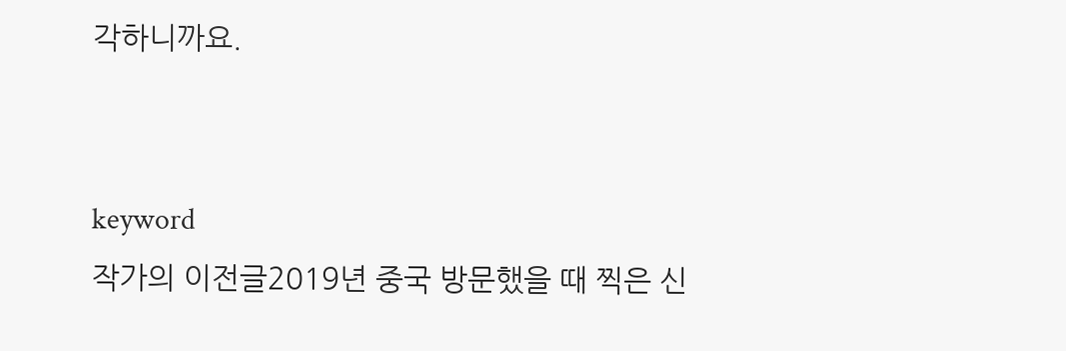각하니까요.


keyword
작가의 이전글2019년 중국 방문했을 때 찍은 신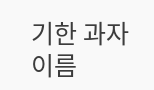기한 과자 이름